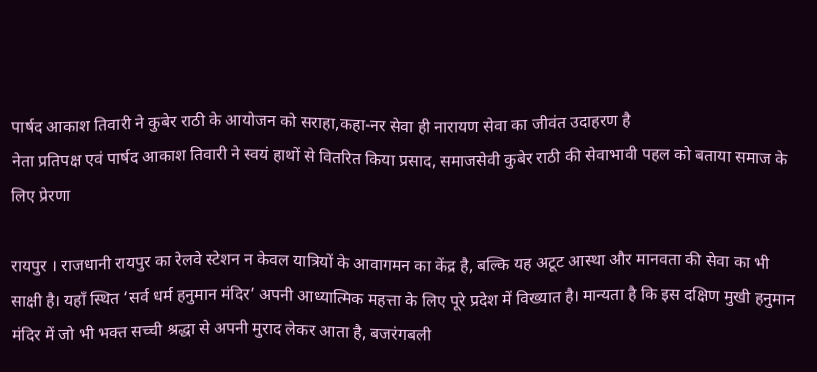पार्षद आकाश तिवारी ने कुबेर राठी के आयोजन को सराहा,कहा-नर सेवा ही नारायण सेवा का जीवंत उदाहरण है
नेता प्रतिपक्ष एवं पार्षद आकाश तिवारी ने स्वयं हाथों से वितरित किया प्रसाद, समाजसेवी कुबेर राठी की सेवाभावी पहल को बताया समाज के लिए प्रेरणा

रायपुर । राजधानी रायपुर का रेलवे स्टेशन न केवल यात्रियों के आवागमन का केंद्र है, बल्कि यह अटूट आस्था और मानवता की सेवा का भी साक्षी है। यहाँ स्थित ‘सर्व धर्म हनुमान मंदिर’ अपनी आध्यात्मिक महत्ता के लिए पूरे प्रदेश में विख्यात है। मान्यता है कि इस दक्षिण मुखी हनुमान मंदिर में जो भी भक्त सच्ची श्रद्धा से अपनी मुराद लेकर आता है, बजरंगबली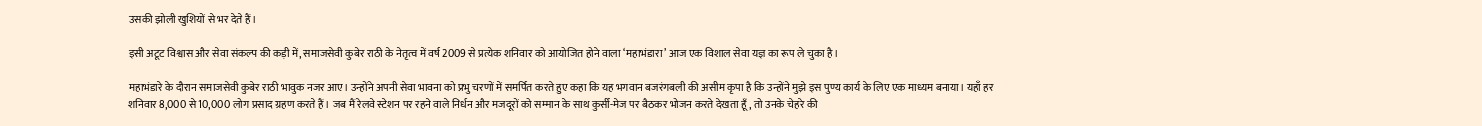उसकी झोली खुशियों से भर देते हैं।

इसी अटूट विश्वास और सेवा संकल्प की कड़ी में, समाजसेवी कुबेर राठी के नेतृत्व में वर्ष 2009 से प्रत्येक शनिवार को आयोजित होने वाला ‘महाभंडारा’ आज एक विशाल सेवा यज्ञ का रूप ले चुका है।

महाभंडारे के दौरान समाजसेवी कुबेर राठी भावुक नजर आए। उन्होंने अपनी सेवा भावना को प्रभु चरणों में समर्पित करते हुए कहा कि यह भगवान बजरंगबली की असीम कृपा है कि उन्होंने मुझे इस पुण्य कार्य के लिए एक माध्यम बनाया। यहाँ हर शनिवार 8,000 से 10,000 लोग प्रसाद ग्रहण करते हैं। जब मैं रेलवे स्टेशन पर रहने वाले निर्धन और मजदूरों को सम्मान के साथ कुर्सी-मेज पर बैठकर भोजन करते देखता हूँ, तो उनके चेहरे की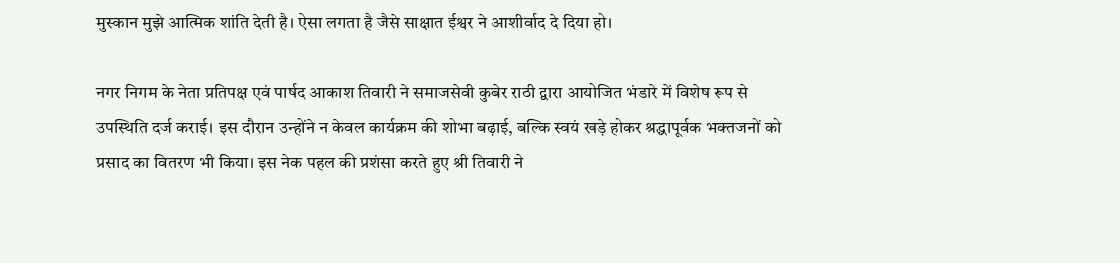मुस्कान मुझे आत्मिक शांति देती है। ऐसा लगता है जैसे साक्षात ईश्वर ने आशीर्वाद दे दिया हो।

नगर निगम के नेता प्रतिपक्ष एवं पार्षद आकाश तिवारी ने समाजसेवी कुबेर राठी द्वारा आयोजित भंडारे में विशेष रूप से उपस्थिति दर्ज कराई। इस दौरान उन्होंने न केवल कार्यक्रम की शोभा बढ़ाई, बल्कि स्वयं खड़े होकर श्रद्धापूर्वक भक्तजनों को प्रसाद का वितरण भी किया। इस नेक पहल की प्रशंसा करते हुए श्री तिवारी ने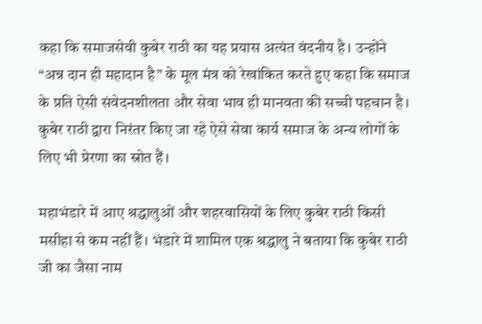कहा कि समाजसेवी कुबेर राठी का यह प्रयास अत्यंत वंदनीय है। उन्होंने “अन्न दान ही महादान है” के मूल मंत्र को रेखांकित करते हुए कहा कि समाज के प्रति ऐसी संवेदनशीलता और सेवा भाव ही मानवता की सच्ची पहचान है। कुबेर राठी द्वारा निरंतर किए जा रहे ऐसे सेवा कार्य समाज के अन्य लोगों के लिए भी प्रेरणा का स्रोत हैं।

महाभंडारे में आए श्रद्धालुओं और शहरवासियों के लिए कुबेर राठी किसी मसीहा से कम नहीं हैं। भंडारे में शामिल एक श्रद्धालु ने बताया कि कुबेर राठी जी का जैसा नाम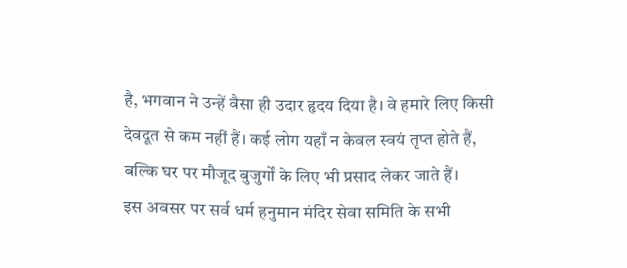है, भगवान ने उन्हें वैसा ही उदार हृदय दिया है। वे हमारे लिए किसी देवदूत से कम नहीं हैं। कई लोग यहाँ न केवल स्वयं तृप्त होते हैं, बल्कि घर पर मौजूद बुजुर्गों के लिए भी प्रसाद लेकर जाते हैं।
इस अवसर पर सर्व धर्म हनुमान मंदिर सेवा समिति के सभी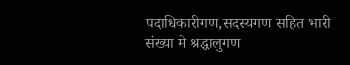पदाधिकारीगण,सदस्यगण सहित भारी संख्या मे श्रद्धालुगण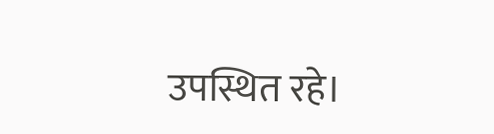उपस्थित रहे।